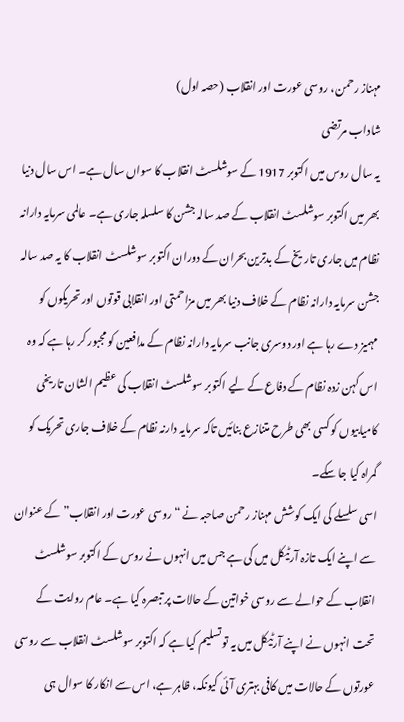مہناز رحمن، روسی عورت اور انقلاب (حصہ اول)
شاداب مرتضی
یہ سال روس میں اکتوبر 1917 کے سوشلسٹ انقلاب کا سواں سال ہے۔ اس سال دنیا بھر میں اکتوبر سوشلسٹ انقلاب کے صد سالہ جشن کا سلسلہ جاری ہے۔ عالمی سرمایہ دارانہ نظام میں جاری تاریخ کے بدترین بحران کے دوران اکتوبر سوشلسٹ انقلاب کا یہ صد سالہ جشن سرمایہ دارانہ نظام کے خلاف دنیا بھر میں مزاحمتی اور انقلابی قوتوں اور تحریکوں کو مہمیز دے رہا ہے اور دوسری جانب سرمایہ دارانہ نظام کے مدافعین کو مجبور کر رہا ہے کہ وہ اس کہن زدہ نظام کے دفاع کے لیے اکتوبر سوشلسٹ انقلاب کی عظیم الشان تاریخی کامیابیوں کو کسی بھی طرح متنازع بنائیں تاکہ سرمایہ دارنہ نظام کے خلاف جاری تحریک کو گمراہ کیا جا سکے۔
اسی سلسلے کی ایک کوشش مہناز رحمن صاحبہ نے “روسی عورت اور انقلاب” کے عنوان سے اپنے ایک تازہ آرٹیکل میں کی ہے جس میں انہوں نے روس کے اکتوبر سوشلسٹ انقلاب کے حوالے سے روسی خواتین کے حالات پر تبصرہ کیا ہے۔ عام روایت کے تحت انہوں نے اپنے آرٹیکل میں یہ تو تسلیم کیا ہے کہ اکتوبر سوشلسٹ انقلاب سے روسی عورتوں کے حالات میں کافی بہتری آئی کیونکہ، ظاہر ہے، اس سے انکار کا سوال ہی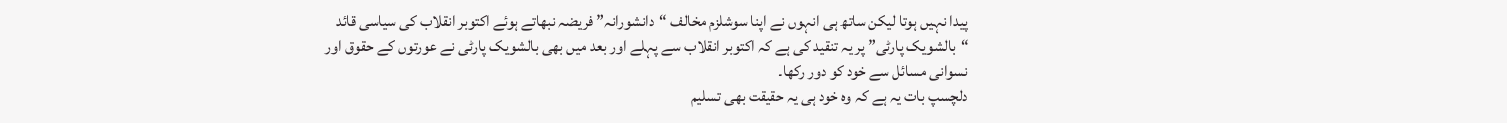پیدا نہیں ہوتا لیکن ساتھ ہی انہوں نے اپنا سوشلزم مخالف “دانشورانہ” فریضہ نبھاتے ہوئے اکتوبر انقلاب کی سیاسی قائد “بالشویک پارٹی” پر یہ تنقید کی ہے کہ اکتوبر انقلاب سے پہلے اور بعد میں بھی بالشویک پارٹی نے عورتوں کے حقوق اور نسوانی مسائل سے خود کو دور رکھا۔
دلچسپ بات یہ ہے کہ وہ خود ہی یہ حقیقت بھی تسلیم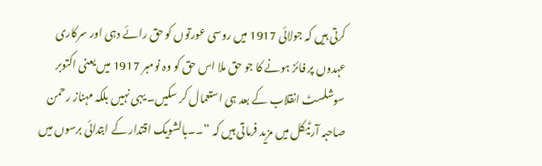کرتی ہیں کہ جولائی 1917 میں روسی عورتوں کو حق رائے دہی اور سرکاری عہدوں پر فائز ہونے کا جو حق ملا اس حق کو وہ نومبر 1917 میں یعنی اکتوبر سوشلسٹ انقلاب کے بعد ہی استعمال کر سکیں۔ یہی نہیں بلکہ مہناز رحمن صاحبہ آرٹیکل میں مزید فرماتی ہیں کہ “۔۔بالشویک اقتدار کے ابتدائی برسوں میں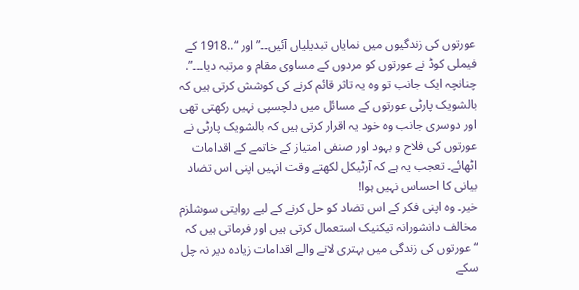عورتوں کی زندگیوں میں نمایاں تبدیلیاں آئیں۔۔” اور “..1918 کے فیملی کوڈ نے عورتوں کو مردوں کے مساوی مقام و مرتبہ دیا۔۔۔”. چنانچہ ایک جانب تو وہ یہ تاثر قائم کرنے کی کوشش کرتی ہیں کہ بالشویک پارٹی عورتوں کے مسائل میں دلچسپی نہیں رکھتی تھی اور دوسری جانب وہ خود یہ اقرار کرتی ہیں کہ بالشویک پارٹی نے عورتوں کی فلاح و بہود اور صنفی امتیاز کے خاتمے کے اقدامات اٹھائے۔ تعجب یہ ہے کہ آرٹیکل لکھتے وقت انہیں اپنی اس تضاد بیانی کا احساس نہیں ہوا!
خیر۔ وہ اپنی فکر کے اس تضاد کو حل کرنے کے لیے روایتی سوشلزم مخالف دانشورانہ تیکنیک استعمال کرتی ہیں اور فرماتی ہیں کہ “عورتوں کی زندگی میں بہتری لانے والے اقدامات زیادہ دیر نہ چل سکے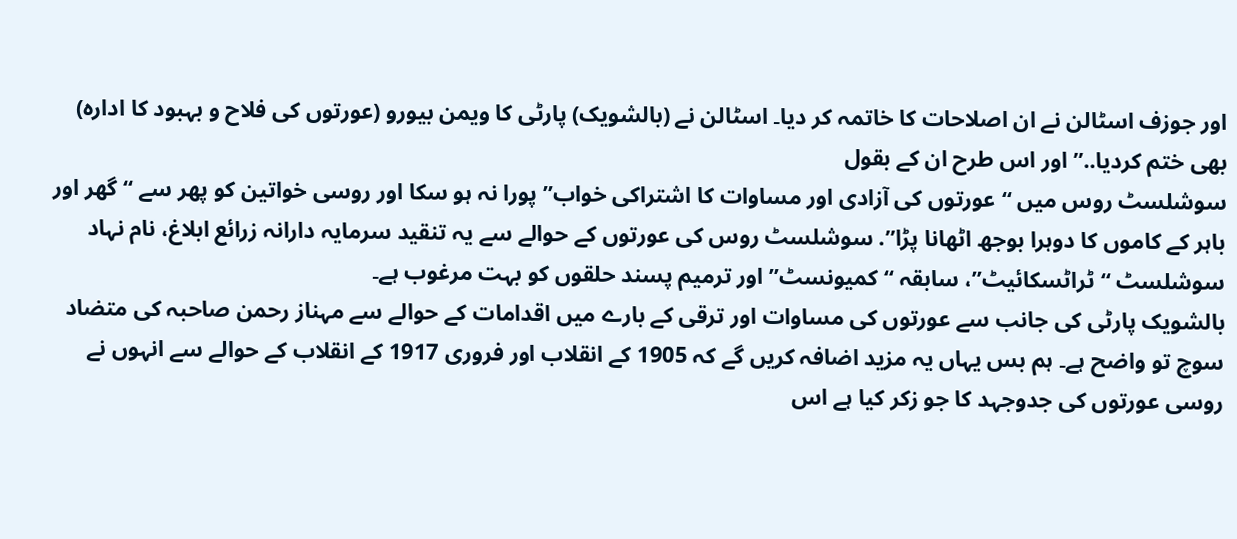اور جوزف اسٹالن نے ان اصلاحات کا خاتمہ کر دیا۔ اسٹالن نے (بالشویک) پارٹی کا ویمن بیورو (عورتوں کی فلاح و بہبود کا ادارہ) بھی ختم کردیا..” اور اس طرح ان کے بقول
سوشلسٹ روس میں “عورتوں کی آزادی اور مساوات کا اشتراکی خواب” پورا نہ ہو سکا اور روسی خواتین کو پھر سے “گھر اور باہر کے کاموں کا دوہرا بوجھ اٹھانا پڑا”. سوشلسٹ روس کی عورتوں کے حوالے سے یہ تنقید سرمایہ دارانہ زرائع ابلاغ، نام نہاد سوشلسٹ “ٹراٹسکائیٹ”، سابقہ “کمیونسٹ” اور ترمیم پسند حلقوں کو بہت مرغوب ہے۔
بالشویک پارٹی کی جانب سے عورتوں کی مساوات اور ترقی کے بارے میں اقدامات کے حوالے سے مہناز رحمن صاحبہ کی متضاد سوچ تو واضح ہے۔ ہم بس یہاں یہ مزید اضافہ کریں گے کہ 1905 کے انقلاب اور فروری 1917 کے انقلاب کے حوالے سے انہوں نے روسی عورتوں کی جدوجہد کا جو زکر کیا ہے اس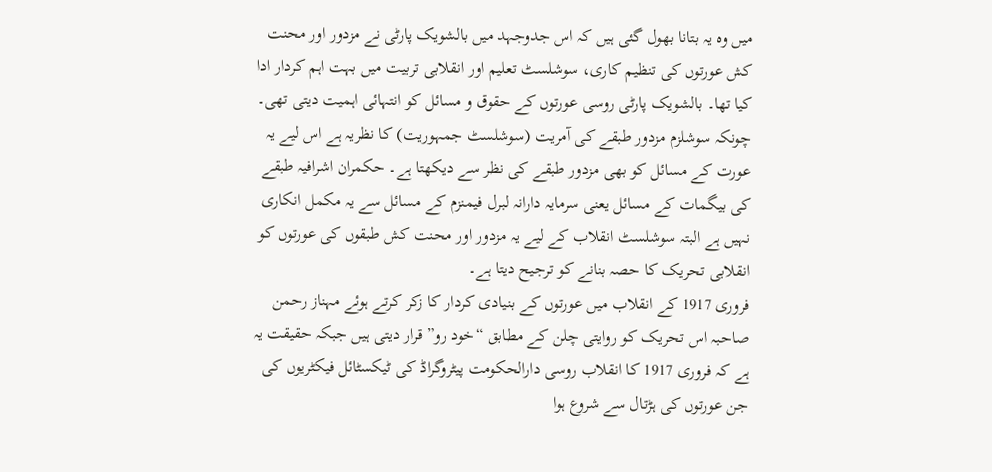میں وہ یہ بتانا بھول گئی ہیں کہ اس جدوجہد میں بالشویک پارٹی نے مزدور اور محنت کش عورتوں کی تنظیم کاری، سوشلسٹ تعلیم اور انقلابی تربیت میں بہت اہم کردار ادا کیا تھا۔ بالشویک پارٹی روسی عورتوں کے حقوق و مسائل کو انتہائی اہمیت دیتی تھی۔ چونکہ سوشلزم مزدور طبقے کی آمریت (سوشلسٹ جمہوریت) کا نظریہ ہے اس لیے یہ عورت کے مسائل کو بھی مزدور طبقے کی نظر سے دیکھتا ہے۔ حکمران اشرافیہ طبقے کی بیگمات کے مسائل یعنی سرمایہ دارانہ لبرل فیمنزم کے مسائل سے یہ مکمل انکاری نہیں ہے البتہ سوشلسٹ انقلاب کے لیے یہ مزدور اور محنت کش طبقوں کی عورتوں کو انقلابی تحریک کا حصہ بنانے کو ترجیح دیتا ہے۔
فروری 1917 کے انقلاب میں عورتوں کے بنیادی کردار کا زکر کرتے ہوئے مہناز رحمن صاحبہ اس تحریک کو روایتی چلن کے مطابق “خود رو” قرار دیتی ہیں جبکہ حقیقت یہ ہے کہ فروری 1917 کا انقلاب روسی دارالحکومت پیٹروگراڈ کی ٹیکسٹائل فیکٹریوں کی جن عورتوں کی ہڑتال سے شروع ہوا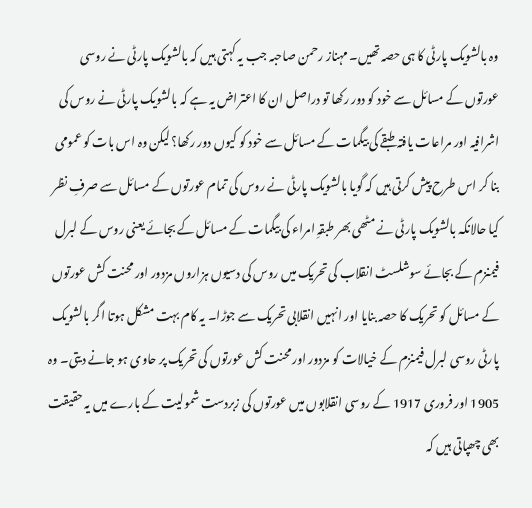وہ بالشویک پارٹی کا ہی حصہ تھیں۔ مہناز رحمن صاحبہ جب یہ کہتی ہیں کہ بالشویک پارٹی نے روسی عورتوں کے مسائل سے خود کو دور رکھا تو دراصل ان کا اعتراض یہ ہے کہ بالشویک پارٹی نے روس کی اشرافیہ اور مراعات یافتہ طبقے کی بیگمات کے مسائل سے خود کو کیوں دور رکھا؟ لیکن وہ اس بات کو عمومی بنا کر اس طرح پیش کرتی ہیں کہ گویا بالشویک پارٹی نے روس کی تمام عورتوں کے مسائل سے صرفِ نظر کیا حالانکہ بالشویک پارٹی نے مٹھی بھر طبقہِ امراء کی بیگمات کے مسائل کے بجائے یعنی روس کے لبرل فیمنزم کے بجائے سوشلسٹ انقلاب کی تحریک میں روس کی دسیوں ہزاروں مزدور اور محنت کش عورتوں کے مسائل کو تحریک کا حصہ بنایا اور انہیں انقلابی تحریک سے جوڑا۔ یہ کام بہت مشکل ہوتا اگر بالشویک پارٹی روسی لبرل فیمنزم کے خیالات کو مزدور اور محنت کش عورتوں کی تحریک پر حاوی ہو جانے دیتی۔ وہ 1905 اور فروری 1917 کے روسی انقلابوں میں عورتوں کی زبردست شمولیت کے بارے میں یہ حقیقت بھی چھپاتی ہیں کہ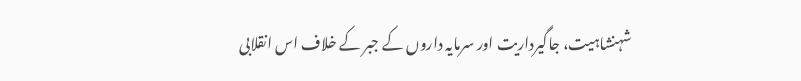شہنشاہیت، جاگیرداریت اور سرمایہ داروں کے جبر کے خلاف اس انقلابی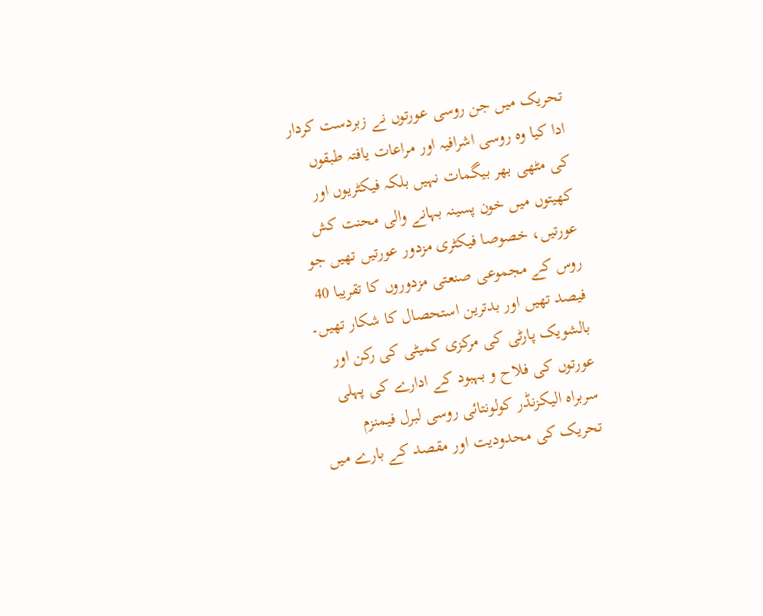تحریک میں جن روسی عورتوں نے زبردست کردار ادا کیا وہ روسی اشرافیہ اور مراعات یافتہ طبقوں کی مٹھی بھر بیگمات نہیں بلکہ فیکٹریوں اور کھیتوں میں خون پسینہ بہانے والی محنت کش عورتیں، خصوصا فیکٹری مزدور عورتیں تھیں جو روس کے مجموعی صنعتی مزدوروں کا تقریبا 40 فیصد تھیں اور بدترین استحصال کا شکار تھیں۔
بالشویک پارٹی کی مرکزی کمیٹی کی رکن اور عورتوں کی فلاح و بہبود کے ادارے کی پہلی سربراہ الیکزنڈر کولونتائی روسی لبرل فیمنزم تحریک کی محدودیت اور مقصد کے بارے میں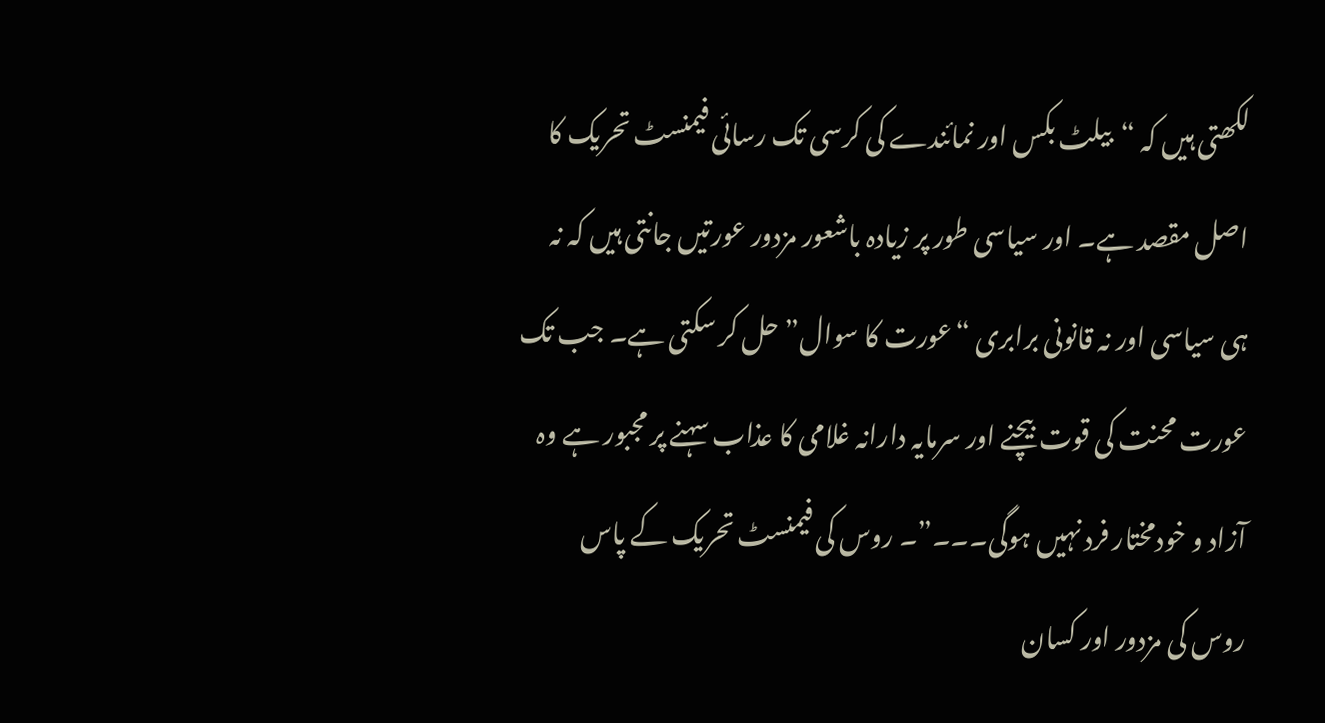لکھتی ہیں کہ “بیلٹ بکس اور نمائندے کی کرسی تک رسائی فیمنسٹ تحریک کا اصل مقصد ہے۔ اور سیاسی طور پر زیادہ باشعور مزدور عورتیں جانتی ہیں کہ نہ ہی سیاسی اور نہ قانونی برابری “عورت کا سوال” حل کر سکتی ہے۔ جب تک عورت محنت کی قوت بیچنے اور سرمایہ دارانہ غلامی کا عذاب سہنے پر مجبور ہے وہ آزاد و خودمختار فرد نہیں ہوگی۔۔۔”۔ روس کی فیمنسٹ تحریک کے پاس روس کی مزدور اور کسان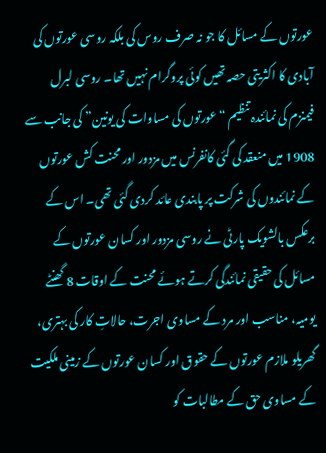عورتوں کے مسائل کا جو نہ صرف روس کی بلکہ روسی عورتوں کی آبادی کا اکثریتی حصہ تھیں کوئی پروگرام نہیں تھا۔ روسی لبرل فیمنزم کی نمائندہ تنظیم “عورتوں کی مساوات کی یونین” کی جانب سے 1908 میں منعقد کی گئی کانفرنس میں مزدور اور محنت کش عورتوں کے نمائندوں کی شرکت پر پابندی عائد کردی گئی تھی۔ اس کے برعکس بالشویک پارٹی نے روسی مزدور اور کسان عورتوں کے مسائل کی حقیقی نمائندگی کرتے ہوئے محنت کے اوقات 8 گھنٹے یومیہ، مناسب اور مرد کے مساوی اجرت، حالاتِ کار کی بہتری، گھریلو ملازم عورتوں کے حقوق اور کسان عورتوں کے زمینی ملکیت کے مساوی حق کے مطالبات کو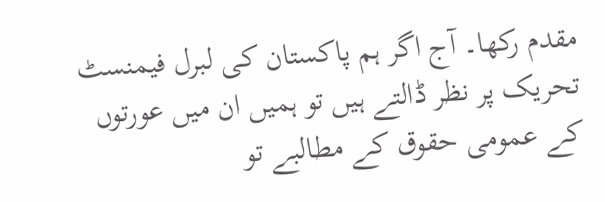مقدم رکھا۔ آج اگر ہم پاکستان کی لبرل فیمنسٹ تحریک پر نظر ڈالتے ہیں تو ہمیں ان میں عورتوں کے عمومی حقوق کے مطالبے تو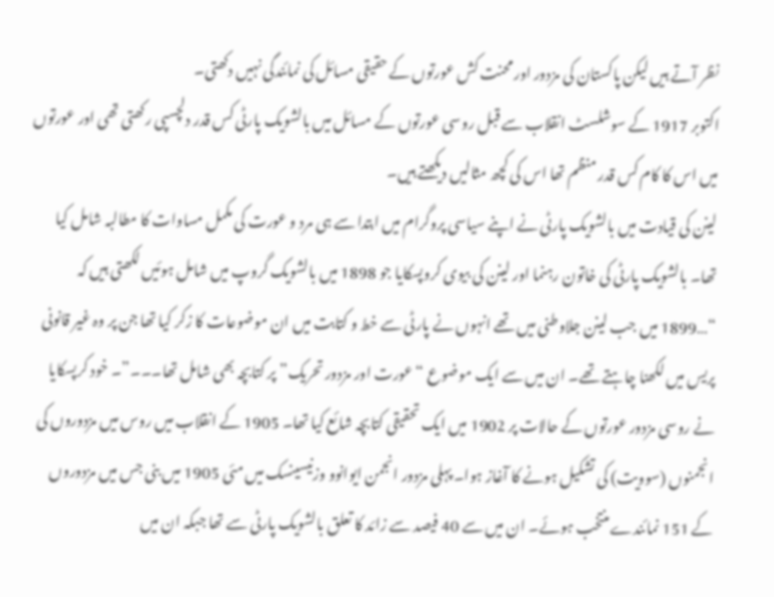نظر آتے ہیں لیکن پاکستان کی مزدور اور محنت کش عورتوں کے حقیقی مسائل کی نمائندگی نہیں دکھتی۔
اکتوبر 1917 کے سوشلسٹ انقلاب سے قبل روسی عورتوں کے مسائل میں بالشویک پارٹی کس قدر دلچسپی رکھتی تھی اور عورتوں میں اس کا کام کس قدر منظم تھا اس کی کچھ مثالیں دیکھتے ہیں۔
لینن کی قیادت میں بالشویک پارٹی نے اپنے سیاسی پروگرام میں ابتدا سے ہی مرد و عورت کی مکمل مساوات کا مطالبہ شامل کیا تھا۔ بالشویک پارٹی کی خاتون رہنما اور لینن کی بیوی کروپسکایا جو 1898 میں بالشویک گروپ میں شامل ہوئیں لکھتی ہیں کہ “…1899 میں جب لینن جلاوطنی میں تھے انہوں نے پارٹی سے خط و کتابت میں ان موضوعات کا زکر کیا تھا جن پر وہ غیر قانونی پریس میں لکھنا چاہتے تھے۔ ان میں سے ایک موضوع “عورت اور مزدور تحریک” پر کتابچہ بھی شامل تھا۔۔۔”۔ خود کرپسکایا نے روسی مزدور عورتوں کے حالات پر 1902 میں ایک تحقیقی کتابچہ شائع کیا تھا۔ 1905 کے انقلاب میں روس میں مزدوروں کی انجمنوں (سوویت) کی تشکیل ہونے کا آغاز ہوا۔ پہلی مزدور انجمن ایوانوو وزنیسینسک میں مئی 1905 میں بنی جس میں مزدوروں کے 151 نمائندے منتخب ہوئے۔ ان میں سے 40 فیصد سے زائد کا تعلق بالشویک پارٹی سے تھا جبکہ ان میں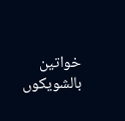خواتین بالشویکوں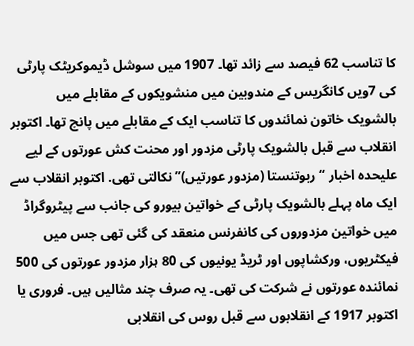کا تناسب 62 فیصد سے زائد تھا۔ 1907 میں سوشل ڈیموکریٹک پارٹی کی 7ویں کانگریس کے مندوبین میں منشویکوں کے مقابلے میں بالشویک خاتون نمائندوں کا تناسب ایک کے مقابلے میں پانچ تھا۔ اکتوبر انقلاب سے قبل بالشویک پارٹی مزدور اور محنت کش عورتوں کے لیے علیحدہ اخبار “ربوتنستا (مزدور عورتیں)” نکالتی تھی. اکتوبر انقلاب سے ایک ماہ پہلے بالشویک پارٹی کے خواتین بیورو کی جانب سے پیٹروگراڈ میں خواتین مزدوروں کی کانفرنس منعقد کی گئی تھی جس میں فیکٹریوں، ورکشاپوں اور ٹریڈ یونیوں کی 80 ہزار مزدور عورتوں کی 500 نمائندہ عورتوں نے شرکت کی تھی۔ یہ صرف چند مثالیں ہیں۔ فروری یا اکتوبر 1917 کے انقلابوں سے قبل روس کی انقلابی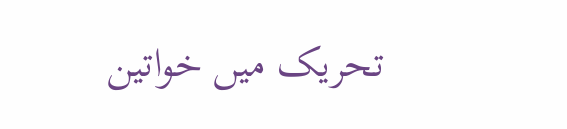تحریک میں خواتین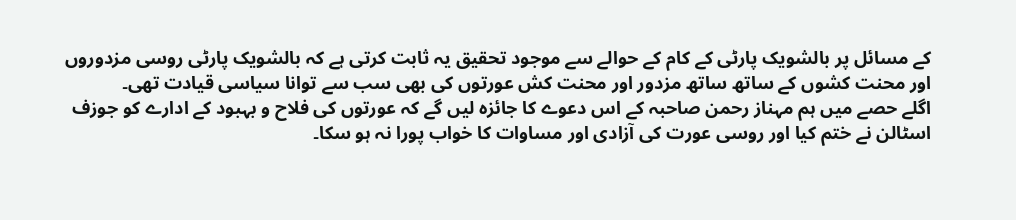کے مسائل پر بالشویک پارٹی کے کام کے حوالے سے موجود تحقیق یہ ثابت کرتی ہے کہ بالشویک پارٹی روسی مزدوروں اور محنت کشوں کے ساتھ ساتھ مزدور اور محنت کش عورتوں کی بھی سب سے توانا سیاسی قیادت تھی۔
اگلے حصے میں ہم مہناز رحمن صاحبہ کے اس دعوے کا جائزہ لیں گے کہ عورتوں کی فلاح و بہبود کے ادارے کو جوزف اسٹالن نے ختم کیا اور روسی عورت کی آزادی اور مساوات کا خواب پورا نہ ہو سکا۔